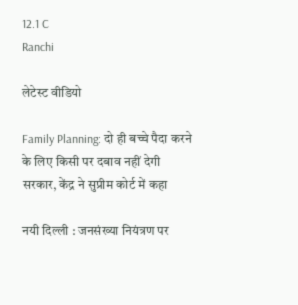12.1 C
Ranchi

लेटेस्ट वीडियो

Family Planning: दो ही बच्चे पैदा करने के लिए किसी पर दबाव नहीं देगी सरकार, केंद्र ने सुप्रीम कोर्ट में कहा

नयी दिल्ली : जनसंख्या नियंत्रण पर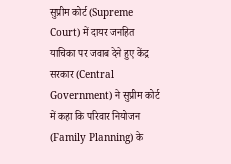सुप्रीम कोर्ट (Supreme Court) में दायर जनहित याचिका पर जवाब देने हुए केंद्र सरकार (Central Government) ने सुप्रीम कोर्ट में कहा कि परिवार नियोजन (Family Planning) के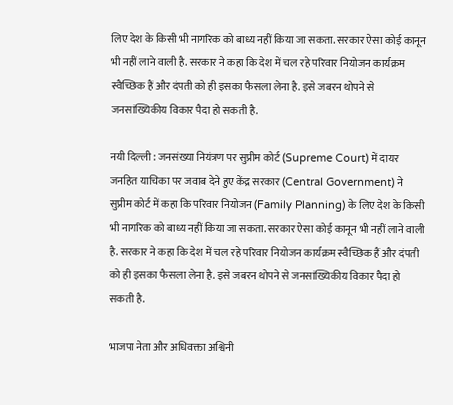लिए देश के किसी भी नागरिक को बाध्य नहीं किया जा सकता. सरकार ऐसा कोई कानून भी नहीं लाने वाली है. सरकार ने कहा कि देश में चल रहे परिवार नियोजन कार्यक्रम स्वैच्छिक हैं और दंपती को ही इसका फैसला लेना है. इसे जबरन थोपने से जनसांख्यिकीय विकार पैदा हो सकती है.

नयी दिल्ली : जनसंख्या नियंत्रण पर सुप्रीम कोर्ट (Supreme Court) में दायर जनहित याचिका पर जवाब देने हुए केंद्र सरकार (Central Government) ने सुप्रीम कोर्ट में कहा कि परिवार नियोजन (Family Planning) के लिए देश के किसी भी नागरिक को बाध्य नहीं किया जा सकता. सरकार ऐसा कोई कानून भी नहीं लाने वाली है. सरकार ने कहा कि देश में चल रहे परिवार नियोजन कार्यक्रम स्वैच्छिक हैं और दंपती को ही इसका फैसला लेना है. इसे जबरन थोपने से जनसांख्यिकीय विकार पैदा हो सकती है.

भाजपा नेता और अधिवक्ता अश्विनी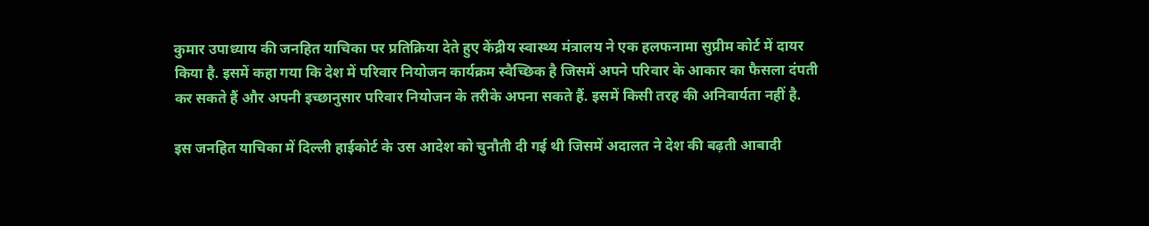कुमार उपाध्याय की जनहित याचिका पर प्रतिक्रिया देते हुए केंद्रीय स्वास्थ्य मंत्रालय ने एक हलफनामा सुप्रीम कोर्ट में दायर किया है. इसमें कहा गया कि देश में परिवार नियोजन कार्यक्रम स्वैच्छिक है जिसमें अपने परिवार के आकार का फैसला दंपती कर सकते हैं और अपनी इच्छानुसार परिवार नियोजन के तरीके अपना सकते हैं. इसमें किसी तरह की अनिवार्यता नहीं है.

इस जनहित याचिका में दिल्ली हाईकोर्ट के उस आदेश को चुनौती दी गई थी जिसमें अदालत ने देश की बढ़ती आबादी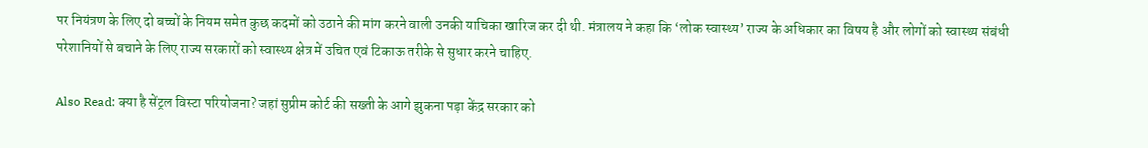पर नियंत्रण के लिए दो बच्चों के नियम समेत कुछ कदमों को उठाने की मांग करने वाली उनकी याचिका खारिज कर दी थी. मंत्रालय ने कहा कि ‘लोक स्वास्थ्य’ राज्य के अधिकार का विषय है और लोगों को स्वास्थ्य संबंधी परेशानियों से बचाने के लिए राज्य सरकारों को स्वास्थ्य क्षेत्र में उचित एवं टिकाऊ तरीके से सुधार करने चाहिए.

Also Read: क्या है सेंट्रल विस्टा परियोजना? जहां सुप्रीम कोर्ट की सख्ती के आगे झुकना पड़ा केंद्र सरकार को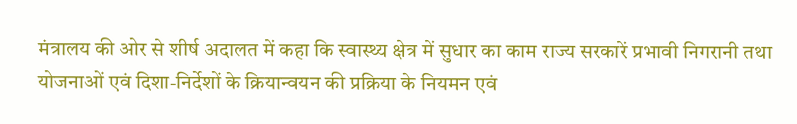मंत्रालय की ओर से शीर्ष अदालत में कहा कि स्वास्थ्य क्षेत्र में सुधार का काम राज्य सरकारें प्रभावी निगरानी तथा योजनाओं एवं दिशा-निर्देशों के क्रियान्वयन की प्रक्रिया के नियमन एवं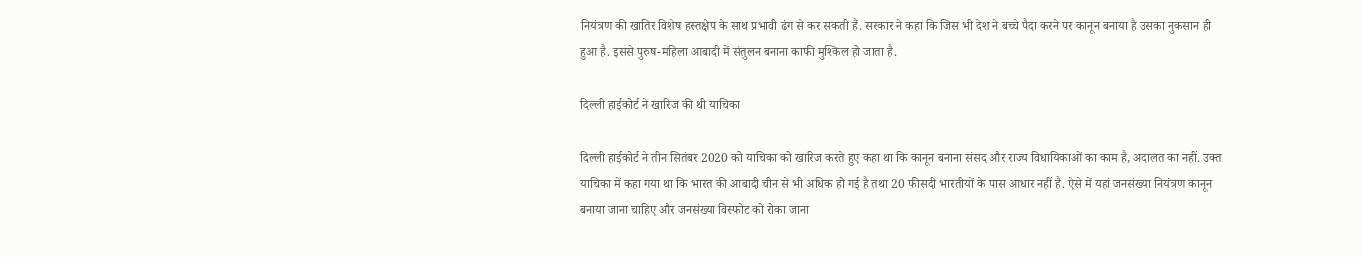नियंत्रण की खातिर विशेष हस्तक्षेप के साथ प्रभावी ढंग से कर सकती हैं. सरकार ने कहा कि जिस भी देश ने बच्चे पैदा करने पर कानून बनाया है उसका नुकसान ही हुआ है. इससे पुरुष-महिला आबादी में संतुलन बनाना काफी मुश्किल हो जाता है.

दिल्ली हाईकोर्ट ने खारिज की थी याचिका

दिल्ली हाईकोर्ट ने तीन सितंबर 2020 को याचिका को खारिज करते हुए कहा था कि कानून बनाना संसद और राज्य विधायिकाओं का काम है, अदालत का नहीं. उक्त याचिका में कहा गया था कि भारत की आबादी चीन से भी अधिक हो गई है तथा 20 फीसदी भारतीयों के पास आधार नहीं है. ऐसे में यहां जनसंख्या नियंत्रण कानून बनाया जाना चाहिए और जनसंख्या विस्फोट को रोका जाना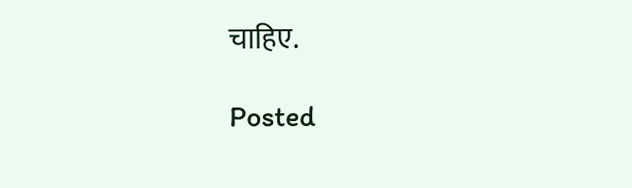चाहिए.

Posted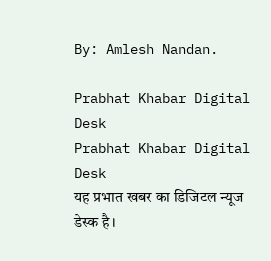By: Amlesh Nandan.

Prabhat Khabar Digital Desk
Prabhat Khabar Digital Desk
यह प्रभात खबर का डिजिटल न्यूज डेस्क है।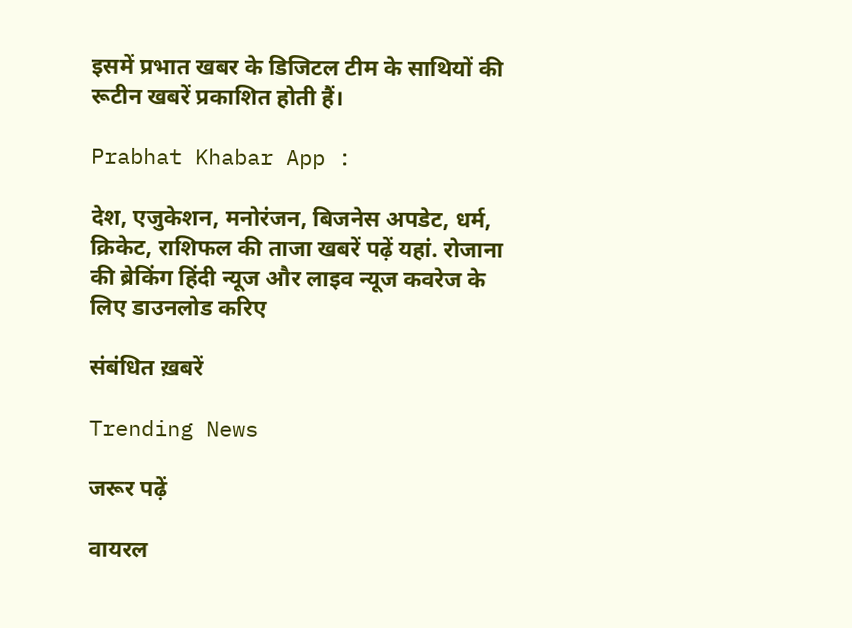इसमें प्रभात खबर के डिजिटल टीम के साथियों की रूटीन खबरें प्रकाशित होती हैं।

Prabhat Khabar App :

देश, एजुकेशन, मनोरंजन, बिजनेस अपडेट, धर्म, क्रिकेट, राशिफल की ताजा खबरें पढ़ें यहां. रोजाना की ब्रेकिंग हिंदी न्यूज और लाइव न्यूज कवरेज के लिए डाउनलोड करिए

संबंधित ख़बरें

Trending News

जरूर पढ़ें

वायरल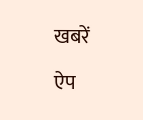खबरें

ऐप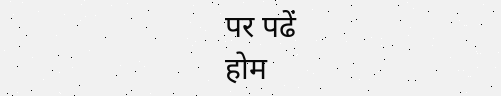पर पढें
होम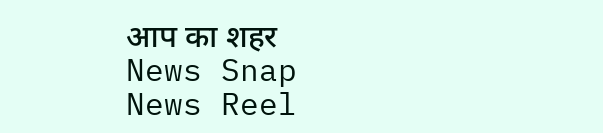आप का शहर
News Snap News Reel